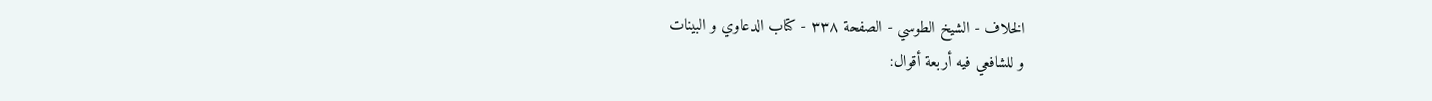الخلاف - الشيخ الطوسي - الصفحة ٣٣٨ - كتاب الدعاوي و البينات
و للشافعي فيه أربعة أقوال: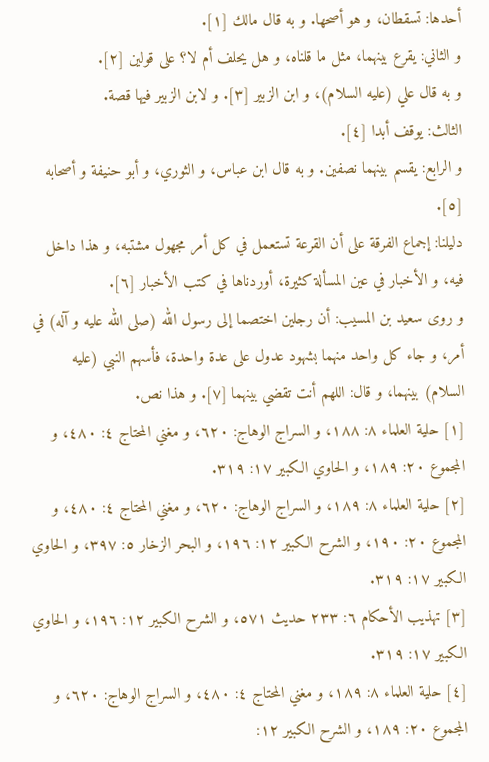أحدها: تسقطان، و هو أصحها. و به قال مالك [١].
و الثاني: يقرع بينهما، مثل ما قلناه، و هل يحلف أم لا؟ على قولين [٢].
و به قال علي (عليه السلام)، و ابن الزبير [٣]. و لابن الزبير فيها قصة.
الثالث: يوقف أبدا [٤].
و الرابع: يقسم بينهما نصفين. و به قال ابن عباس، و الثوري، و أبو حنيفة و أصحابه [٥].
دليلنا: إجماع الفرقة على أن القرعة تستعمل في كل أمر مجهول مشتبه، و هذا داخل فيه، و الأخبار في عين المسألة كثيرة، أوردناها في كتب الأخبار [٦].
و روى سعيد بن المسيب: أن رجلين اختصما إلى رسول الله (صلى الله عليه و آله) في أمر، و جاء كل واحد منهما بشهود عدول على عدة واحدة، فأسهم النبي (عليه السلام) بينهما، و قال: اللهم أنت تقضي بينهما [٧]. و هذا نص.
[١] حلية العلماء ٨: ١٨٨، و السراج الوهاج: ٦٢٠، و مغني المحتاج ٤: ٤٨٠، و المجموع ٢٠: ١٨٩، و الحاوي الكبير ١٧: ٣١٩.
[٢] حلية العلماء ٨: ١٨٩، و السراج الوهاج: ٦٢٠، و مغني المحتاج ٤: ٤٨٠، و المجموع ٢٠: ١٩٠، و الشرح الكبير ١٢: ١٩٦، و البحر الزخار ٥: ٣٩٧، و الحاوي الكبير ١٧: ٣١٩.
[٣] تهذيب الأحكام ٦: ٢٣٣ حديث ٥٧١، و الشرح الكبير ١٢: ١٩٦، و الحاوي الكبير ١٧: ٣١٩.
[٤] حلية العلماء ٨: ١٨٩، و مغني المحتاج ٤: ٤٨٠، و السراج الوهاج: ٦٢٠، و المجموع ٢٠: ١٨٩، و الشرح الكبير ١٢: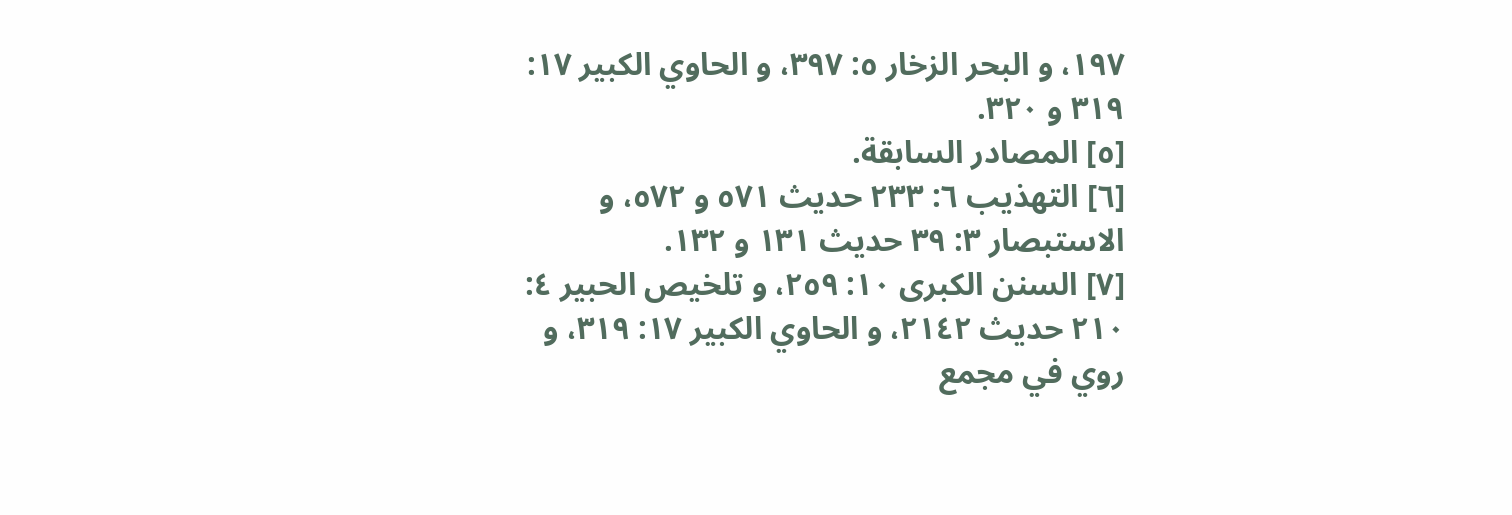١٩٧، و البحر الزخار ٥: ٣٩٧، و الحاوي الكبير ١٧: ٣١٩ و ٣٢٠.
[٥] المصادر السابقة.
[٦] التهذيب ٦: ٢٣٣ حديث ٥٧١ و ٥٧٢، و الاستبصار ٣: ٣٩ حديث ١٣١ و ١٣٢.
[٧] السنن الكبرى ١٠: ٢٥٩، و تلخيص الحبير ٤: ٢١٠ حديث ٢١٤٢، و الحاوي الكبير ١٧: ٣١٩، و روي في مجمع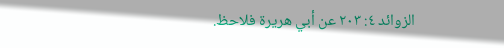الزوائد ٤: ٢٠٣ عن أبي هريرة فلاحظ.